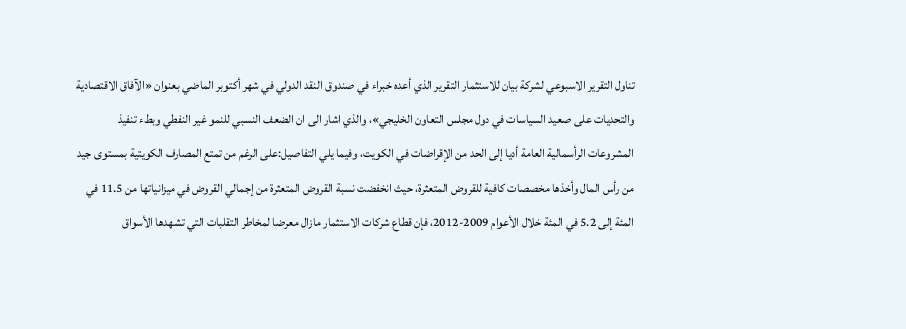تناول التقرير الاسبوعي لشركة بيان للاستثمار التقرير الذي أعده خبراء في صندوق النقد الدولي في شهر أكتوبر الماضي بعنوان «الآفاق الاقتصادية والتحديات على صعيد السياسات في دول مجلس التعاون الخليجي»، والذي اشار الى ان الضعف النسبي للنمو غير النفطي وبطء تنفيذ المشروعات الرأسمالية العامة أديا إلى الحد من الإقراضات في الكويت، وفيما يلي التفاصيل:على الرغم من تمتع المصارف الكويتية بمستوى جيد من رأس المال وأخذها مخصصات كافية للقروض المتعثرة، حيث انخفضت نسبة القروض المتعثرة من إجمالي القروض في ميزانياتها من 11.5 في المئة إلى 5.2 في المئة خلال الأعوام 2009-2012، فإن قطاع شركات الاستثمار مازال معرضا لمخاطر التقلبات التي تشهدها الأسواق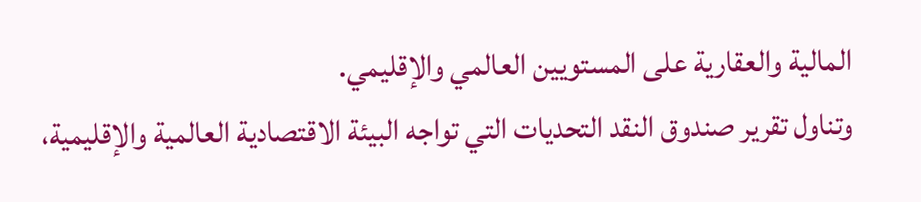المالية والعقارية على المستويين العالمي والإقليمي.
وتناول تقرير صندوق النقد التحديات التي تواجه البيئة الاقتصادية العالمية والإقليمية،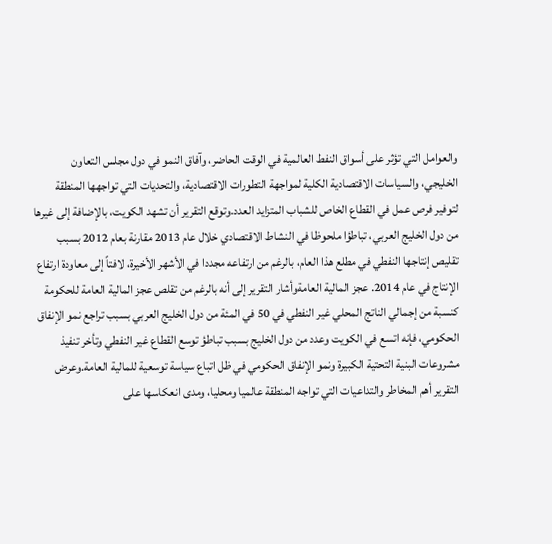والعوامل التي تؤثر على أسواق النفط العالمية في الوقت الحاضر، وآفاق النمو في دول مجلس التعاون الخليجي، والسياسات الاقتصادية الكلية لمواجهة التطورات الاقتصادية، والتحديات التي تواجهها المنطقة لتوفير فرص عمل في القطاع الخاص للشباب المتزايد العدد.وتوقع التقرير أن تشهد الكويت، بالإضافة إلى غيرها من دول الخليج العربي، تباطؤا ملحوظا في النشاط الاقتصادي خلال عام 2013 مقارنة بعام 2012 بسبب تقليص إنتاجها النفطي في مطلع هذا العام، بالرغم من ارتفاعه مجددا في الأشهر الأخيرة، لافتاً إلى معاودة ارتفاع الإنتاج في عام 2014. عجز المالية العامةوأشار التقرير إلى أنه بالرغم من تقلص عجز المالية العامة للحكومة كنسبة من إجمالي الناتج المحلي غير النفطي في 50 في المئة من دول الخليج العربي بسبب تراجع نمو الإنفاق الحكومي، فإنه اتسع في الكويت وعدد من دول الخليج بسبب تباطؤ توسع القطاع غير النفطي وتأخر تنفيذ مشروعات البنية التحتية الكبيرة ونمو الإنفاق الحكومي في ظل اتباع سياسة توسعية للمالية العامة.وعرض التقرير أهم المخاطر والتداعيات التي تواجه المنطقة عالميا ومحليا، ومدى انعكاسها على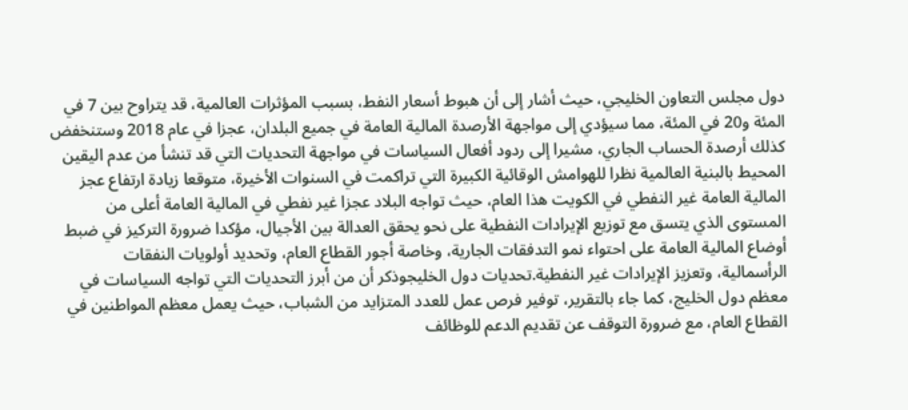دول مجلس التعاون الخليجي، حيث أشار إلى أن هبوط أسعار النفط، بسبب المؤثرات العالمية، قد يتراوح بين 7 في المئة و20 في المئة، مما سيؤدي إلى مواجهة الأرصدة المالية العامة في جميع البلدان، عجزا في عام 2018 وستنخفض كذلك أرصدة الحساب الجاري، مشيرا إلى ردود أفعال السياسات في مواجهة التحديات التي قد تنشأ من عدم اليقين المحيط بالبنية العالمية نظرا للهوامش الوقائية الكبيرة التي تراكمت في السنوات الأخيرة، متوقعا زيادة ارتفاع عجز المالية العامة غير النفطي في الكويت هذا العام، حيث تواجه البلاد عجزا غير نفطي في المالية العامة أعلى من المستوى الذي يتسق مع توزيع الإيرادات النفطية على نحو يحقق العدالة بين الأجيال، مؤكدا ضرورة التركيز في ضبط أوضاع المالية العامة على احتواء نمو التدفقات الجارية، وخاصة أجور القطاع العام، وتحديد أولويات النفقات الرأسمالية، وتعزيز الإيرادات غير النفطية.تحديات دول الخليجوذكر أن من أبرز التحديات التي تواجه السياسات في معظم دول الخليج، كما جاء بالتقرير، توفير فرص عمل للعدد المتزايد من الشباب، حيث يعمل معظم المواطنين في القطاع العام، مع ضرورة التوقف عن تقديم الدعم للوظائف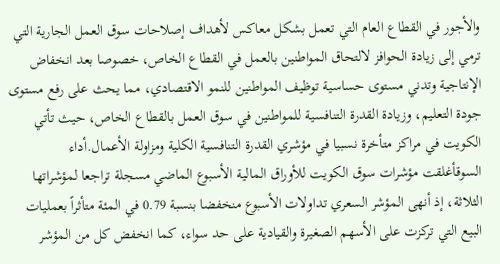والأجور في القطاع العام التي تعمل بشكل معاكس لأهداف إصلاحات سوق العمل الجارية التي ترمي إلى زيادة الحوافز لالتحاق المواطنين بالعمل في القطاع الخاص، خصوصا بعد انخفاض الإنتاجية وتدني مستوى حساسية توظيف المواطنين للنمو الاقتصادي، مما يحث على رفع مستوى جودة التعليم، وزيادة القدرة التنافسية للمواطنين في سوق العمل بالقطاع الخاص، حيث تأتي الكويت في مراكز متأخرة نسبيا في مؤشري القدرة التنافسية الكلية ومزاولة الأعمال.أداء السوقأغلقت مؤشرات سوق الكويت للأوراق المالية الأسبوع الماضي مسجلة تراجعا لمؤشراتها الثلاثة، إذ أنهى المؤشر السعري تداولات الأسبوع منخفضا بنسبة 0.79 في المئة متأثراً بعمليات البيع التي تركزت على الأسهم الصغيرة والقيادية على حد سواء، كما انخفض كل من المؤشر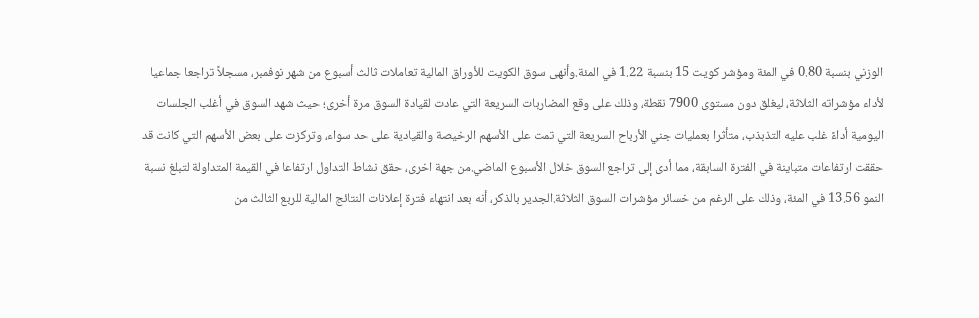الوزني بنسبة 0.80 في المئة ومؤشر كويت 15 بنسبة 1.22 في المئة.وأنهى سوق الكويت للأوراق المالية تعاملات ثالث أسبوع من شهر نوفمبر، مسجلاً تراجعا جماعيا لأداء مؤشراته الثلاثة، ليغلق دون مستوى 7900 نقطة، وذلك على وقع المضاربات السريعة التي عادت لقيادة السوق مرة أخرى؛ حيث شهد السوق في أغلب الجلسات اليومية أداءً غلب عليه التذبذب، متأثرا بعمليات جني الأرباح السريعة التي تمت على الأسهم الرخيصة والقيادية على حد سواء، وتركزت على بعض الأسهم التي كانت قد حققت ارتفاعات متباينة في الفترة السابقة، مما أدى إلى تراجع السوق خلال الأسبوع الماضي.من جهة اخرى، حقق نشاط التداول ارتفاعا في القيمة المتداولة لتبلغ نسبة النمو 13.56 في المئة، وذلك على الرغم من خسائر مؤشرات السوق الثلاثة.الجدير بالذكر، أنه بعد انتهاء فترة إعلانات النتائج المالية للربع الثالث من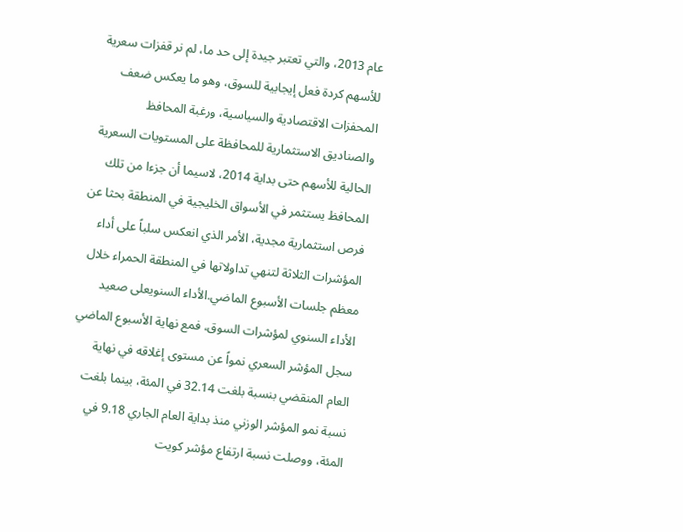عام 2013، والتي تعتبر جيدة إلى حد ما، لم نر قفزات سعرية للأسهم كردة فعل إيجابية للسوق، وهو ما يعكس ضعف المحفزات الاقتصادية والسياسية، ورغبة المحافظ والصناديق الاستثمارية للمحافظة على المستويات السعرية الحالية للأسهم حتى بداية 2014، لاسيما أن جزءا من تلك المحافظ يستثمر في الأسواق الخليجية في المنطقة بحثا عن فرص استثمارية مجدية، الأمر الذي انعكس سلباً على أداء المؤشرات الثلاثة لتنهي تداولاتها في المنطقة الحمراء خلال معظم جلسات الأسبوع الماضي.الأداء السنويعلى صعيد الأداء السنوي لمؤشرات السوق، فمع نهاية الأسبوع الماضي سجل المؤشر السعري نمواً عن مستوى إغلاقه في نهاية العام المنقضي بنسبة بلغت 32.14 في المئة، بينما بلغت نسبة نمو المؤشر الوزني منذ بداية العام الجاري 9.18 في المئة، ووصلت نسبة ارتفاع مؤشر كويت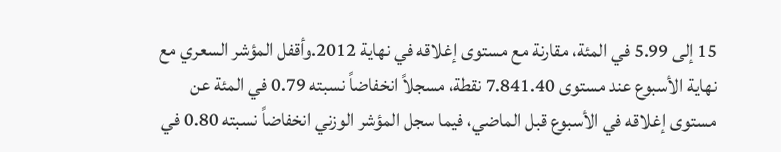15 إلى 5.99 في المئة، مقارنة مع مستوى إغلاقه في نهاية 2012.وأقفل المؤشر السعري مع نهاية الأسبوع عند مستوى 7.841.40 نقطة، مسجلاً انخفاضاً نسبته 0.79 في المئة عن مستوى إغلاقه في الأسبوع قبل الماضي، فيما سجل المؤشر الوزني انخفاضاً نسبته 0.80 في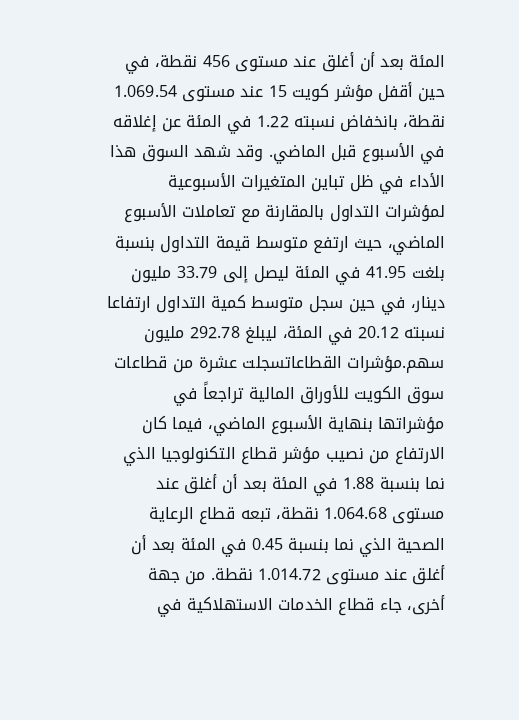المئة بعد أن أغلق عند مستوى 456 نقطة، في حين أقفل مؤشر كويت 15 عند مستوى 1.069.54 نقطة، بانخفاض نسبته 1.22 في المئة عن إغلاقه في الأسبوع قبل الماضي. وقد شهد السوق هذا الأداء في ظل تباين المتغيرات الأسبوعية لمؤشرات التداول بالمقارنة مع تعاملات الأسبوع الماضي، حيث ارتفع متوسط قيمة التداول بنسبة بلغت 41.95 في المئة ليصل إلى 33.79 مليون دينار، في حين سجل متوسط كمية التداول ارتفاعا نسبته 20.12 في المئة، ليبلغ 292.78 مليون سهم.مؤشرات القطاعاتسجلت عشرة من قطاعات سوق الكويت للأوراق المالية تراجعاً في مؤشراتها بنهاية الأسبوع الماضي، فيما كان الارتفاع من نصيب مؤشر قطاع التكنولوجيا الذي نما بنسبة 1.88 في المئة بعد أن أغلق عند مستوى 1.064.68 نقطة، تبعه قطاع الرعاية الصحية الذي نما بنسبة 0.45 في المئة بعد أن أغلق عند مستوى 1.014.72 نقطة. من جهة أخرى، جاء قطاع الخدمات الاستهلاكية في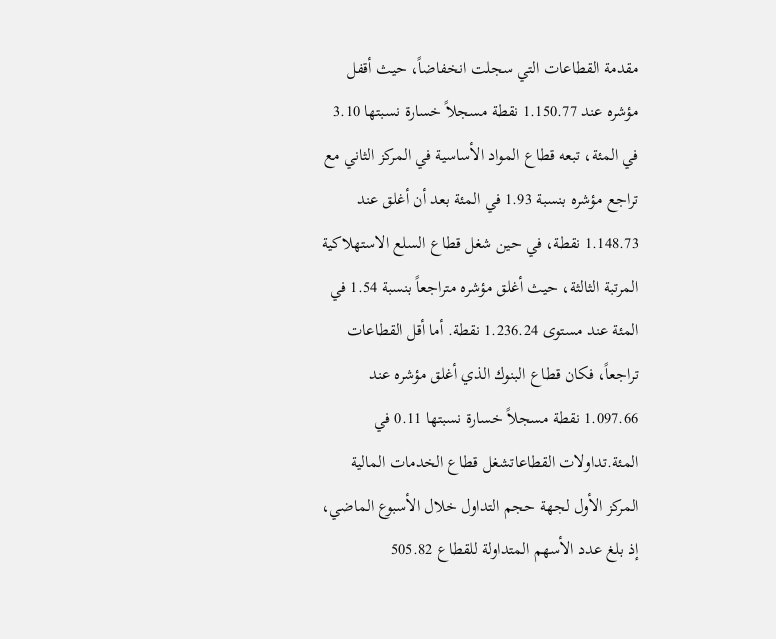مقدمة القطاعات التي سجلت انخفاضاً، حيث أقفل مؤشره عند 1.150.77 نقطة مسجلاً خسارة نسبتها 3.10 في المئة، تبعه قطاع المواد الأساسية في المركز الثاني مع تراجع مؤشره بنسبة 1.93 في المئة بعد أن أغلق عند 1.148.73 نقطة، في حين شغل قطاع السلع الاستهلاكية المرتبة الثالثة، حيث أغلق مؤشره متراجعاً بنسبة 1.54 في المئة عند مستوى 1.236.24 نقطة. أما أقل القطاعات تراجعاً، فكان قطاع البنوك الذي أغلق مؤشره عند 1.097.66 نقطة مسجلاً خسارة نسبتها 0.11 في المئة.تداولات القطاعاتشغل قطاع الخدمات المالية المركز الأول لجهة حجم التداول خلال الأسبوع الماضي، إذ بلغ عدد الأسهم المتداولة للقطاع 505.82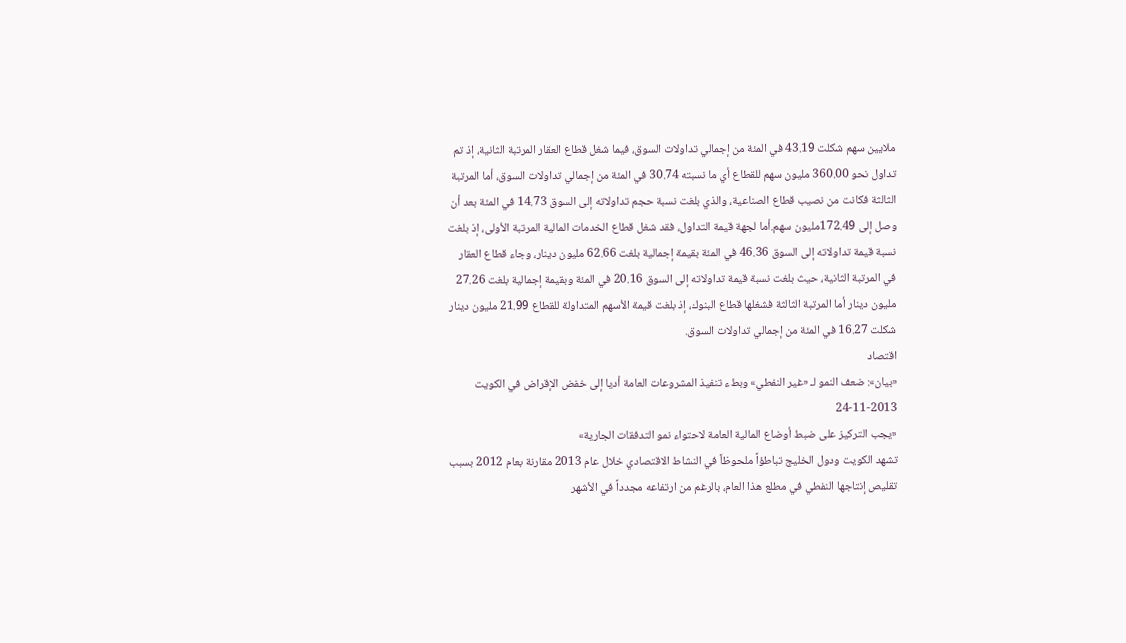ملايين سهم شكلت 43.19 في المئة من إجمالي تداولات السوق، فيما شغل قطاع العقار المرتبة الثانية، إذ تم تداول نحو 360.00 مليون سهم للقطاع أي ما نسبته 30.74 في المئة من إجمالي تداولات السوق، أما المرتبة الثالثة فكانت من نصيب قطاع الصناعية، والذي بلغت نسبة حجم تداولاته إلى السوق 14.73 في المئة بعد أن وصل إلى 172.49مليون سهم.أما لجهة قيمة التداول، فقد شغل قطاع الخدمات المالية المرتبة الأولى، إذ بلغت نسبة قيمة تداولاته إلى السوق 46.36 في المئة بقيمة إجمالية بلغت 62.66 مليون دينار، وجاء قطاع العقار في المرتبة الثانية، حيث بلغت نسبة قيمة تداولاته إلى السوق 20.16 في المئة وبقيمة إجمالية بلغت 27.26 مليون دينار أما المرتبة الثالثة فشغلها قطاع البنوك، إذ بلغت قيمة الأسهم المتداولة للقطاع 21.99 مليون دينار شكلت 16.27 في المئة من إجمالي تداولات السوق.
اقتصاد
«بيان»: ضعف النمو لـ «غير النفطي» وبطء تنفيذ المشروعات العامة أديا إلى خفض الإقراض في الكويت
24-11-2013
«يجب التركيز على ضبط أوضاع المالية العامة لاحتواء نمو التدفقات الجارية»
تشهد الكويت ودول الخليج تباطؤاً ملحوظاً في النشاط الاقتصادي خلال عام 2013 مقارنة بعام 2012 بسبب تقليص إنتاجها النفطي في مطلع هذا العام، بالرغم من ارتفاعه مجدداً في الأشهر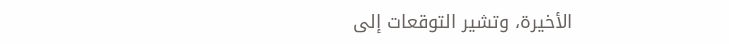الأخيرة، وتشير التوقعات إلى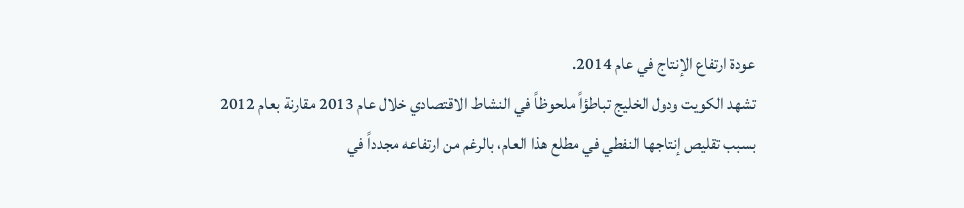عودة ارتفاع الإنتاج في عام 2014.
تشهد الكويت ودول الخليج تباطؤاً ملحوظاً في النشاط الاقتصادي خلال عام 2013 مقارنة بعام 2012 بسبب تقليص إنتاجها النفطي في مطلع هذا العام، بالرغم من ارتفاعه مجدداً في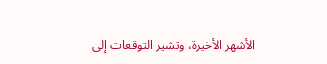الأشهر الأخيرة، وتشير التوقعات إلى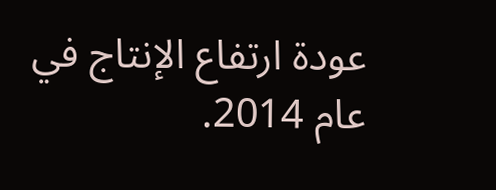عودة ارتفاع الإنتاج في عام 2014.